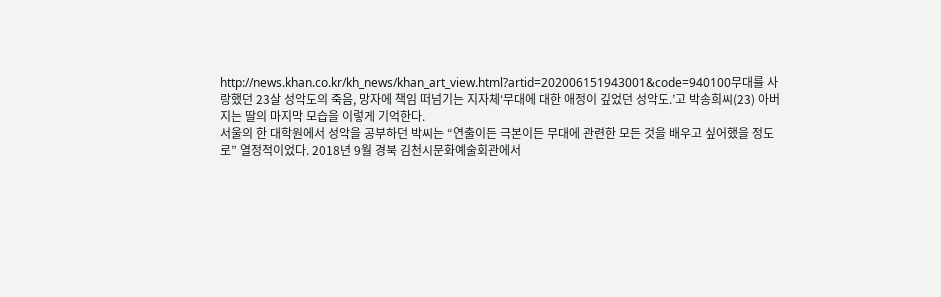http://news.khan.co.kr/kh_news/khan_art_view.html?artid=202006151943001&code=940100무대를 사랑했던 23살 성악도의 죽음, 망자에 책임 떠넘기는 지자체‘무대에 대한 애정이 깊었던 성악도.’고 박송희씨(23) 아버지는 딸의 마지막 모습을 이렇게 기억한다.
서울의 한 대학원에서 성악을 공부하던 박씨는 “연출이든 극본이든 무대에 관련한 모든 것을 배우고 싶어했을 정도로” 열정적이었다. 2018년 9월 경북 김천시문화예술회관에서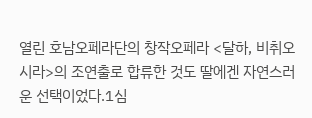열린 호남오페라단의 창작오페라 <달하, 비취오시라>의 조연출로 합류한 것도 딸에겐 자연스러운 선택이었다.1심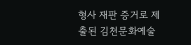형사 재판 증거로 제출된 김천문화예술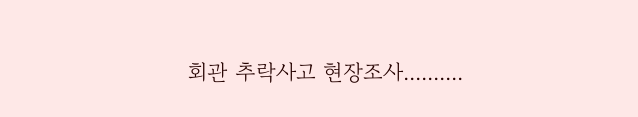회관 추락사고 현장조사..........